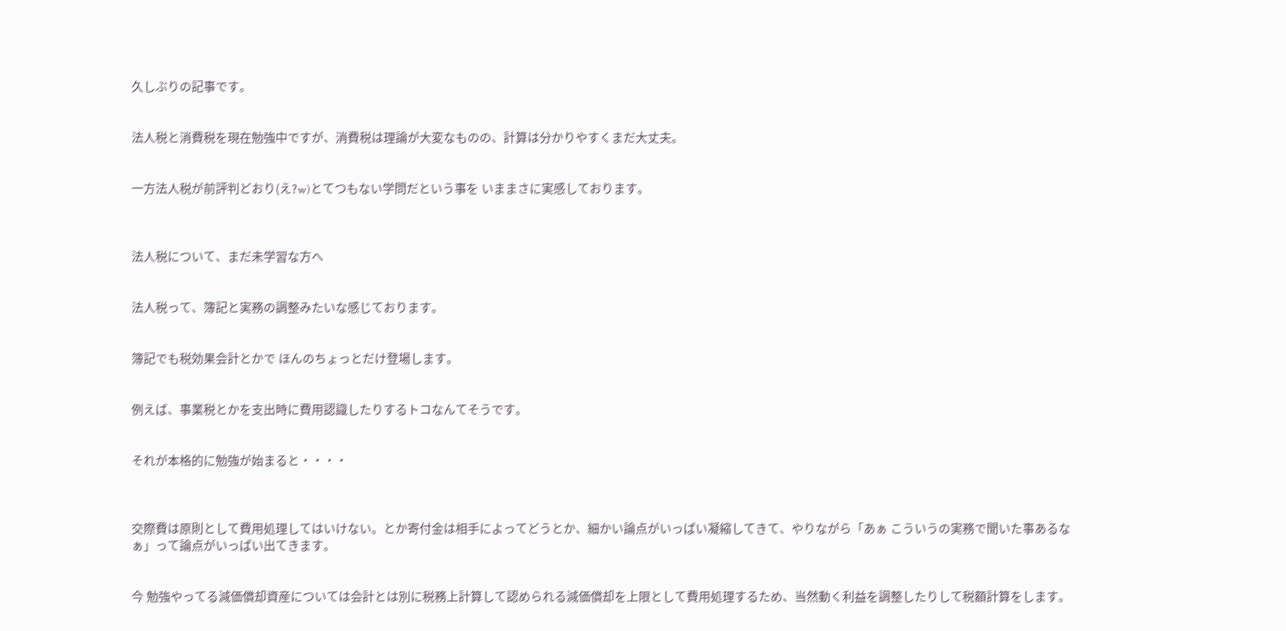久しぶりの記事です。


法人税と消費税を現在勉強中ですが、消費税は理論が大変なものの、計算は分かりやすくまだ大丈夫。


一方法人税が前評判どおり(え?w)とてつもない学問だという事を いままさに実感しております。



法人税について、まだ未学習な方へ


法人税って、簿記と実務の調整みたいな感じております。


簿記でも税効果会計とかで ほんのちょっとだけ登場します。


例えば、事業税とかを支出時に費用認識したりするトコなんてそうです。


それが本格的に勉強が始まると・・・・



交際費は原則として費用処理してはいけない。とか寄付金は相手によってどうとか、細かい論点がいっぱい凝縮してきて、やりながら「あぁ こういうの実務で聞いた事あるなぁ」って論点がいっぱい出てきます。


今 勉強やってる減価償却資産については会計とは別に税務上計算して認められる減価償却を上限として費用処理するため、当然動く利益を調整したりして税額計算をします。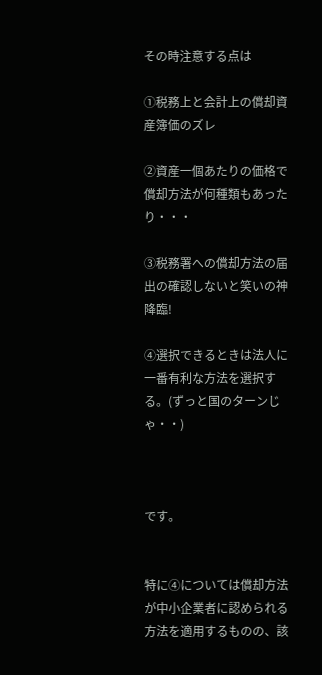その時注意する点は

①税務上と会計上の償却資産簿価のズレ

②資産一個あたりの価格で償却方法が何種類もあったり・・・

③税務署への償却方法の届出の確認しないと笑いの神降臨!

④選択できるときは法人に一番有利な方法を選択する。(ずっと国のターンじゃ・・)



です。


特に④については償却方法が中小企業者に認められる方法を適用するものの、該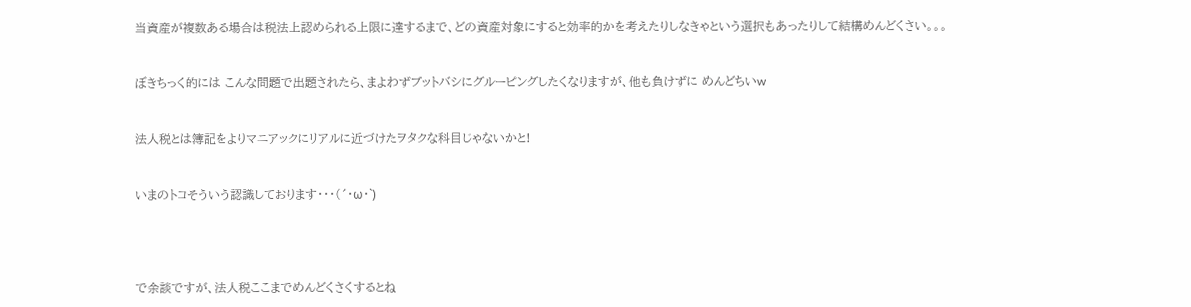当資産が複数ある場合は税法上認められる上限に達するまで、どの資産対象にすると効率的かを考えたりしなきゃという選択もあったりして結構めんどくさい。。。


ぼきちっく的には こんな問題で出題されたら、まよわずブットバシにグルーピングしたくなりますが、他も負けずに めんどちいw


法人税とは簿記をよりマニアックにリアルに近づけたヲタクな科目じゃないかと!


いまのトコそういう認識しております・・・(´・ω・`)




で余談ですが、法人税ここまでめんどくさくするとね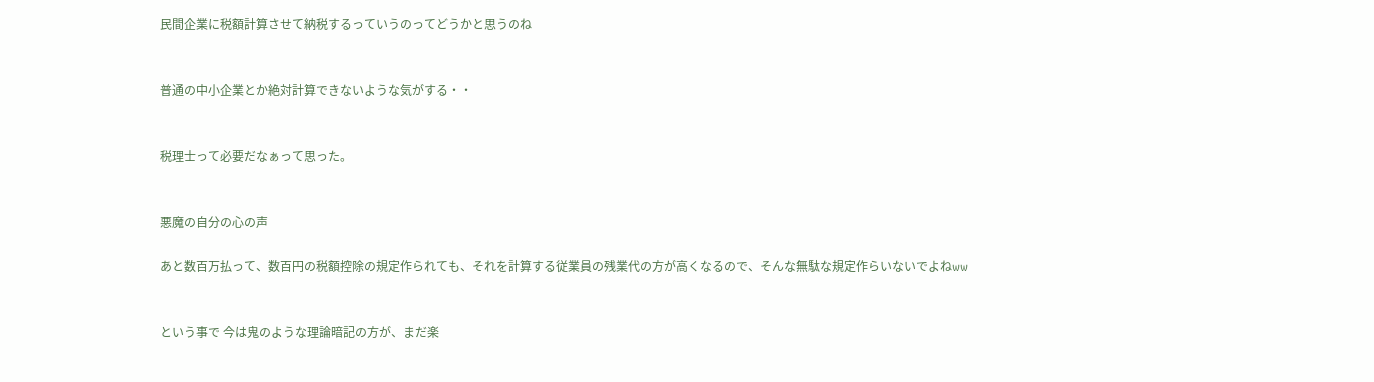民間企業に税額計算させて納税するっていうのってどうかと思うのね


普通の中小企業とか絶対計算できないような気がする・・


税理士って必要だなぁって思った。


悪魔の自分の心の声

あと数百万払って、数百円の税額控除の規定作られても、それを計算する従業員の残業代の方が高くなるので、そんな無駄な規定作らいないでよねww


という事で 今は鬼のような理論暗記の方が、まだ楽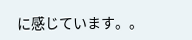に感じています。。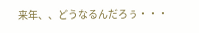来年、、どうなるんだろぅ・・・